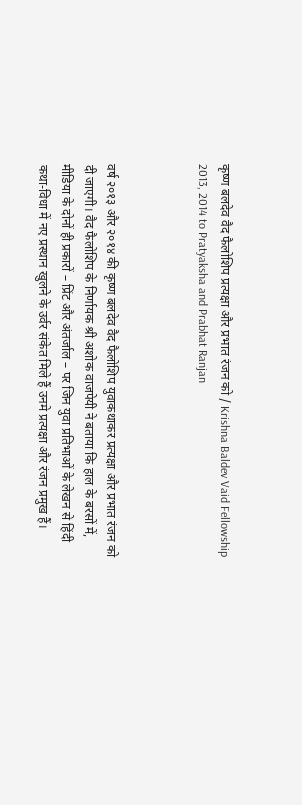कृष्ण बलदेव वैद फैलोशिप प्रत्यक्षा और प्रभात रंजन को / Krishna Baldev Vaid Fellowship 2013, 2014 to Pratyaksha and Prabhat Ranjan



वर्ष २०१३ और २०१४ की कृष्ण बलदेव वैद फैलोशिप युवाकथाकर प्रत्यक्षा और प्रभात रंजन को दी जाएगी। वैद फैलोशिप के निर्णायक श्री अशोक वाजपेयी ने बताया कि हाल के बरसों में, मीडिया के दोनों ही प्रकारों – प्रिंट और अंतर्जाल – पर जिन युवा प्रतिभाओं के लेखन से हिंदी कथा-विधा में नए प्रस्थान खुलने के उर्वर संकेत मिले हैं उनमे प्रत्यक्षा और रंजन प्रमुख हैं।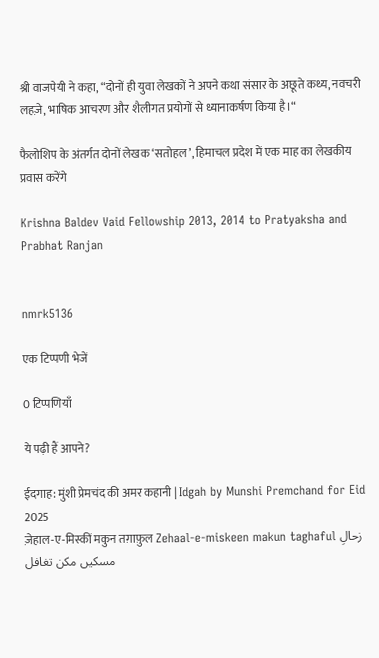श्री वाजपेयी ने कहा, “दोनों ही युवा लेखकों ने अपने कथा संसार के अछूते कथ्य, नवचरी लहज़े, भाषिक आचरण और शैलीगत प्रयोगों से ध्यानाकर्षण किया है।“

फैलोशिप के अंतर्गत दोनों लेखक ‘सतोहल’, हिमाचल प्रदेश में एक माह का लेखकीय प्रवास करेंगे

Krishna Baldev Vaid Fellowship 2013, 2014 to Pratyaksha and Prabhat Ranjan


nmrk5136

एक टिप्पणी भेजें

0 टिप्पणियाँ

ये पढ़ी हैं आपने?

ईदगाह: मुंशी प्रेमचंद की अमर कहानी | Idgah by Munshi Premchand for Eid 2025
ज़ेहाल-ए-मिस्कीं मकुन तग़ाफ़ुल Zehaal-e-miskeen makun taghaful زحالِ مسکیں مکن تغافل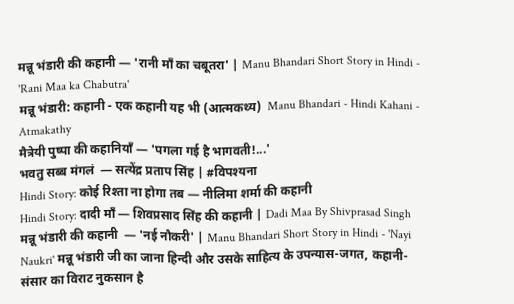मन्नू भंडारी की कहानी — 'रानी माँ का चबूतरा' | Manu Bhandari Short Story in Hindi - 'Rani Maa ka Chabutra'
मन्नू भंडारी: कहानी - एक कहानी यह भी (आत्मकथ्य)  Manu Bhandari - Hindi Kahani - Atmakathy
मैत्रेयी पुष्पा की कहानियाँ — 'पगला गई है भागवती!...'
भवतु सब्ब मंगलं  — सत्येंद्र प्रताप सिंह | #विपश्यना
Hindi Story: कोई रिश्ता ना होगा तब — नीलिमा शर्मा की कहानी
Hindi Story: दादी माँ — शिवप्रसाद सिंह की कहानी | Dadi Maa By Shivprasad Singh
मन्नू भंडारी की कहानी  — 'नई नौकरी' | Manu Bhandari Short Story in Hindi - 'Nayi Naukri' मन्नू भंडारी जी का जाना हिन्दी और उसके साहित्य के उपन्यास-जगत, कहानी-संसार का विराट नुकसान है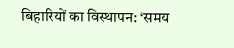बिहारियों का विस्थापन: ‘समय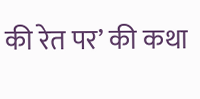की रेत पर’ की कथा